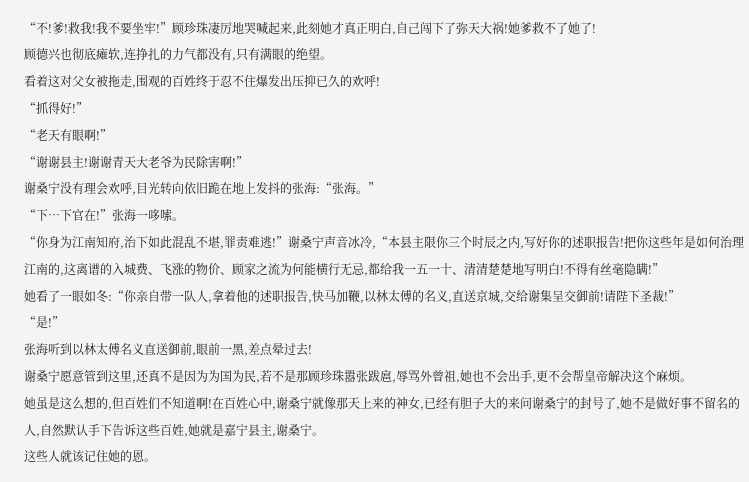“不!爹!救我!我不要坐牢!”顾珍珠凄厉地哭喊起来,此刻她才真正明白,自己闯下了弥天大祸!她爹救不了她了!
顾德兴也彻底瘫软,连挣扎的力气都没有,只有满眼的绝望。
看着这对父女被拖走,围观的百姓终于忍不住爆发出压抑已久的欢呼!
“抓得好!”
“老天有眼啊!”
“谢谢县主!谢谢青天大老爷为民除害啊!”
谢桑宁没有理会欢呼,目光转向依旧跪在地上发抖的张海:“张海。”
“下…下官在!”张海一哆嗦。
“你身为江南知府,治下如此混乱不堪,罪责难逃!”谢桑宁声音冰冷,“本县主限你三个时辰之内,写好你的述职报告!把你这些年是如何治理江南的,这离谱的入城费、飞涨的物价、顾家之流为何能横行无忌,都给我一五一十、清清楚楚地写明白!不得有丝毫隐瞒!”
她看了一眼如冬:“你亲自带一队人,拿着他的述职报告,快马加鞭,以林太傅的名义,直送京城,交给谢集呈交御前!请陛下圣裁!”
“是!”
张海听到以林太傅名义直送御前,眼前一黑,差点晕过去!
谢桑宁愿意管到这里,还真不是因为为国为民,若不是那顾珍珠嚣张跋扈,辱骂外曾祖,她也不会出手,更不会帮皇帝解决这个麻烦。
她虽是这么想的,但百姓们不知道啊!在百姓心中,谢桑宁就像那天上来的神女,已经有胆子大的来问谢桑宁的封号了,她不是做好事不留名的人,自然默认手下告诉这些百姓,她就是嘉宁县主,谢桑宁。
这些人就该记住她的恩。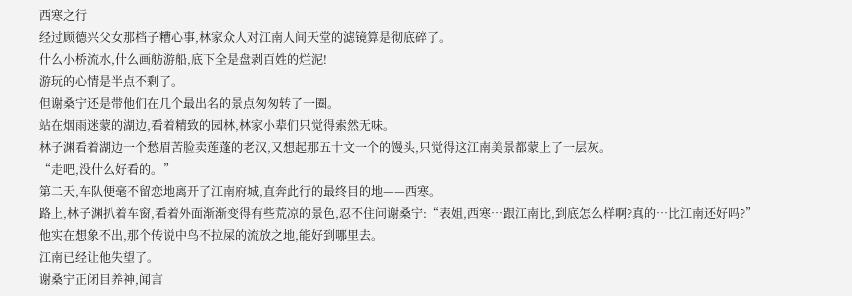西寒之行
经过顾德兴父女那档子糟心事,林家众人对江南人间天堂的滤镜算是彻底碎了。
什么小桥流水,什么画舫游船,底下全是盘剥百姓的烂泥!
游玩的心情是半点不剩了。
但谢桑宁还是带他们在几个最出名的景点匆匆转了一圈。
站在烟雨迷蒙的湖边,看着精致的园林,林家小辈们只觉得索然无味。
林子渊看着湖边一个愁眉苦脸卖莲蓬的老汉,又想起那五十文一个的馒头,只觉得这江南美景都蒙上了一层灰。
“走吧,没什么好看的。”
第二天,车队便毫不留恋地离开了江南府城,直奔此行的最终目的地——西寒。
路上,林子渊扒着车窗,看着外面渐渐变得有些荒凉的景色,忍不住问谢桑宁:“表姐,西寒…跟江南比,到底怎么样啊?真的…比江南还好吗?”
他实在想象不出,那个传说中鸟不拉屎的流放之地,能好到哪里去。
江南已经让他失望了。
谢桑宁正闭目养神,闻言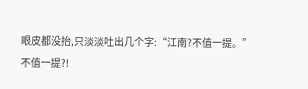眼皮都没抬,只淡淡吐出几个字:“江南?不值一提。”
不值一提?!